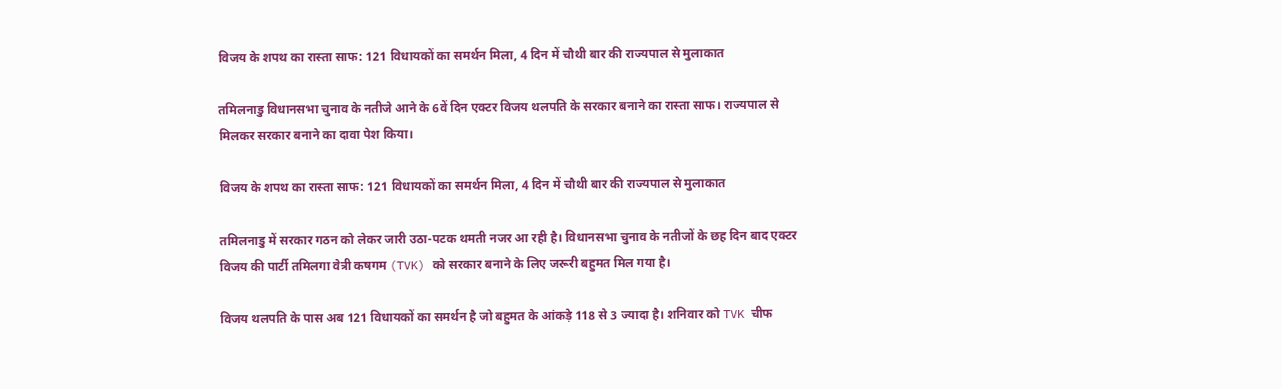विजय के शपथ का रास्ता साफ: 121 विधायकों का समर्थन मिला, 4 दिन में चौथी बार की राज्यपाल से मुलाकात

तमिलनाडु विधानसभा चुनाव के नतीजे आने के 6वें दिन एक्टर विजय थलपति के सरकार बनाने का रास्ता साफ। राज्यपाल से मिलकर सरकार बनाने का दावा पेश किया।

विजय के शपथ का रास्ता साफ: 121 विधायकों का समर्थन मिला, 4 दिन में चौथी बार की राज्यपाल से मुलाकात

तमिलनाडु में सरकार गठन को लेकर जारी उठा-पटक थमती नजर आ रही है। विधानसभा चुनाव के नतीजों के छह दिन बाद एक्टर विजय की पार्टी तमिलगा वेत्री कषगम (TVK) को सरकार बनाने के लिए जरूरी बहुमत मिल गया है।

विजय थलपति के पास अब 121 विधायकों का समर्थन है जो बहुमत के आंकड़े 118 से 3 ज्यादा है। शनिवार को TVK चीफ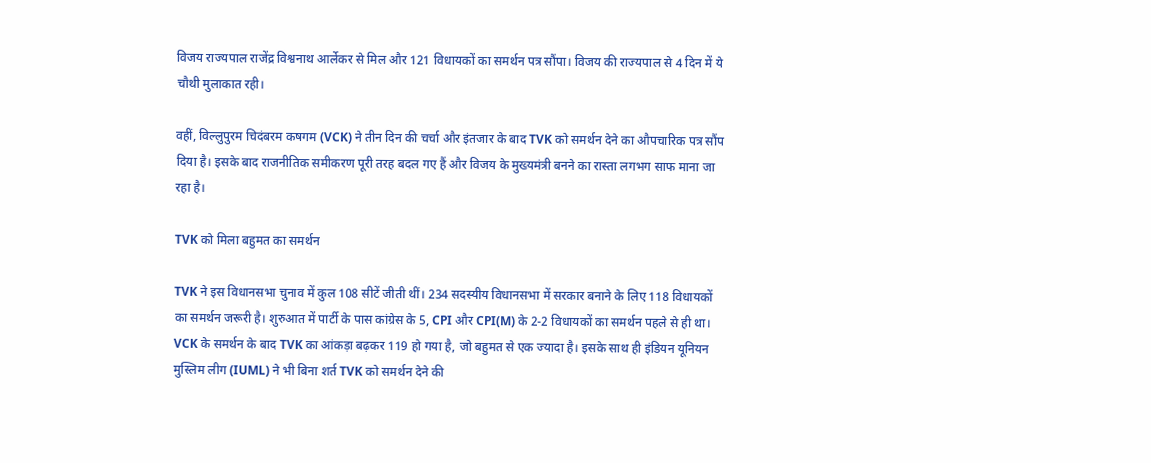विजय राज्यपाल राजेंद्र विश्वनाथ आर्लेकर से मिल और 121 विधायकों का समर्थन पत्र सौंपा। विजय की राज्यपाल से 4 दिन में ये चौथी मुलाकात रही।

वहीं, विल्लुपुरम चिदंबरम कषगम (VCK) ने तीन दिन की चर्चा और इंतजार के बाद TVK को समर्थन देने का औपचारिक पत्र सौंप दिया है। इसके बाद राजनीतिक समीकरण पूरी तरह बदल गए हैं और विजय के मुख्यमंत्री बनने का रास्ता लगभग साफ माना जा रहा है।

TVK को मिला बहुमत का समर्थन

TVK ने इस विधानसभा चुनाव में कुल 108 सीटें जीती थीं। 234 सदस्यीय विधानसभा में सरकार बनाने के लिए 118 विधायकों का समर्थन जरूरी है। शुरुआत में पार्टी के पास कांग्रेस के 5, CPI और CPI(M) के 2-2 विधायकों का समर्थन पहले से ही था। VCK के समर्थन के बाद TVK का आंकड़ा बढ़कर 119 हो गया है, जो बहुमत से एक ज्यादा है। इसके साथ ही इंडियन यूनियन मुस्लिम लीग (IUML) ने भी बिना शर्त TVK को समर्थन देने की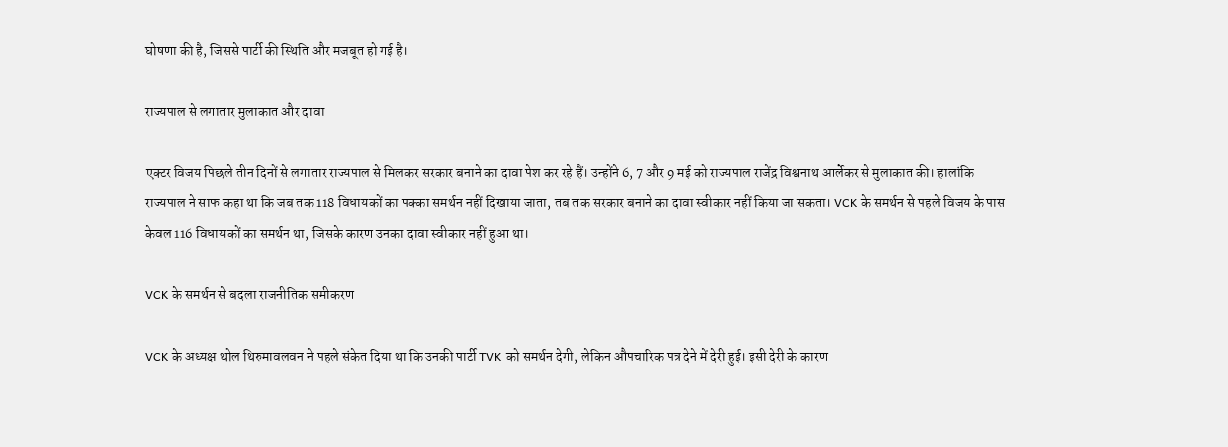घोषणा की है, जिससे पार्टी की स्थिति और मजबूत हो गई है।

राज्यपाल से लगातार मुलाकात और दावा

एक्टर विजय पिछले तीन दिनों से लगातार राज्यपाल से मिलकर सरकार बनाने का दावा पेश कर रहे हैं। उन्होंने 6, 7 और 9 मई को राज्यपाल राजेंद्र विश्वनाथ आर्लेकर से मुलाकात की। हालांकि राज्यपाल ने साफ कहा था कि जब तक 118 विधायकों का पक्का समर्थन नहीं दिखाया जाता, तब तक सरकार बनाने का दावा स्वीकार नहीं किया जा सकता। VCK के समर्थन से पहले विजय के पास केवल 116 विधायकों का समर्थन था, जिसके कारण उनका दावा स्वीकार नहीं हुआ था।

VCK के समर्थन से बदला राजनीतिक समीकरण

VCK के अध्यक्ष थोल थिरुमावलवन ने पहले संकेत दिया था कि उनकी पार्टी TVK को समर्थन देगी, लेकिन औपचारिक पत्र देने में देरी हुई। इसी देरी के कारण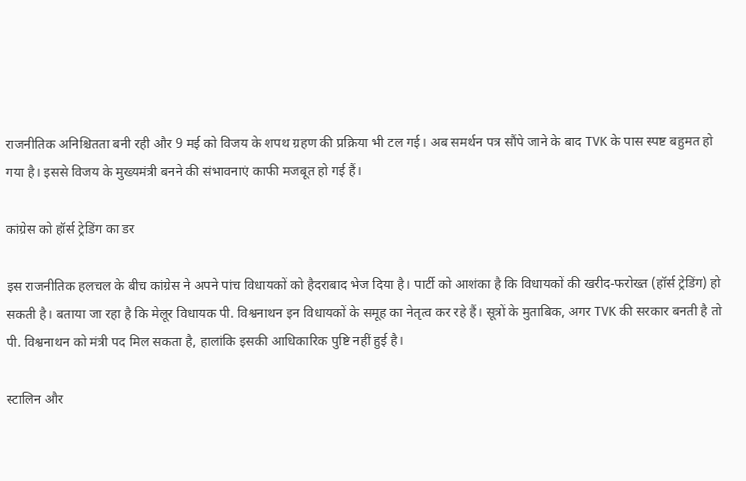राजनीतिक अनिश्चितता बनी रही और 9 मई को विजय के शपथ ग्रहण की प्रक्रिया भी टल गई। अब समर्थन पत्र सौंपे जाने के बाद TVK के पास स्पष्ट बहुमत हो गया है। इससे विजय के मुख्यमंत्री बनने की संभावनाएं काफी मजबूत हो गई हैं।

कांग्रेस को हॉर्स ट्रेडिंग का डर

इस राजनीतिक हलचल के बीच कांग्रेस ने अपने पांच विधायकों को हैदराबाद भेज दिया है। पार्टी को आशंका है कि विधायकों की खरीद-फरोख्त (हॉर्स ट्रेडिंग) हो सकती है। बताया जा रहा है कि मेलूर विधायक पी. विश्वनाथन इन विधायकों के समूह का नेतृत्व कर रहे हैं। सूत्रों के मुताबिक, अगर TVK की सरकार बनती है तो पी. विश्वनाथन को मंत्री पद मिल सकता है, हालांकि इसकी आधिकारिक पुष्टि नहीं हुई है।

स्टालिन और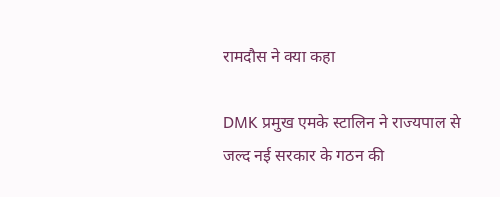रामदौस ने क्या कहा

DMK प्रमुख एमके स्टालिन ने राज्यपाल से जल्द नई सरकार के गठन की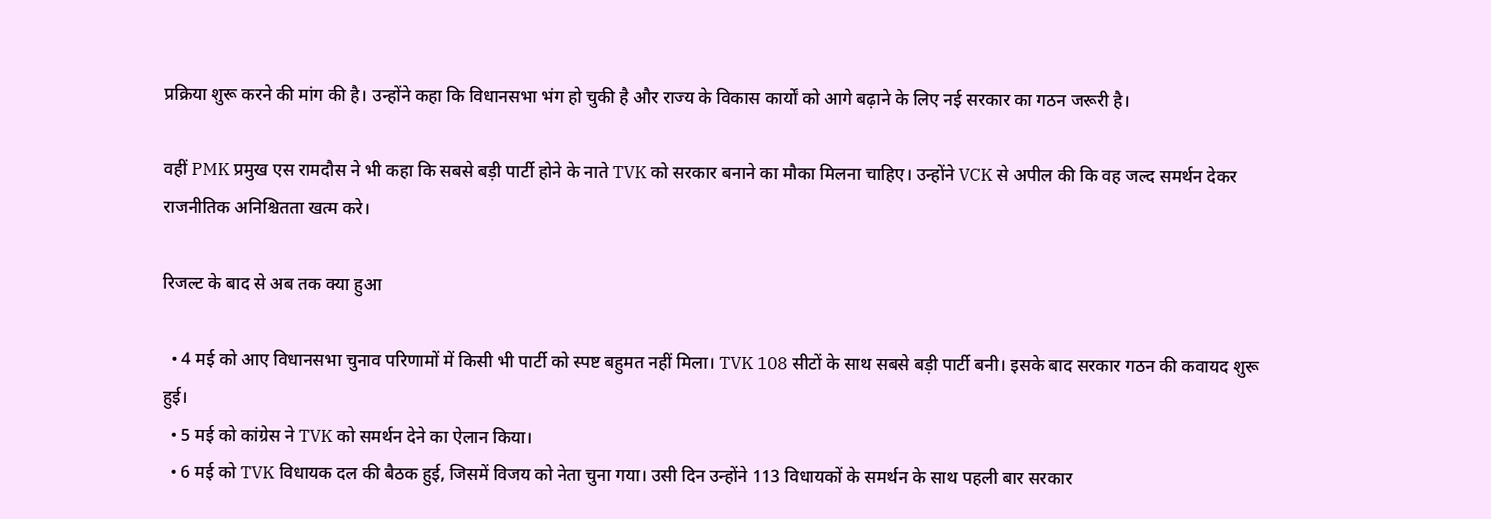प्रक्रिया शुरू करने की मांग की है। उन्होंने कहा कि विधानसभा भंग हो चुकी है और राज्य के विकास कार्यों को आगे बढ़ाने के लिए नई सरकार का गठन जरूरी है।

वहीं PMK प्रमुख एस रामदौस ने भी कहा कि सबसे बड़ी पार्टी होने के नाते TVK को सरकार बनाने का मौका मिलना चाहिए। उन्होंने VCK से अपील की कि वह जल्द समर्थन देकर राजनीतिक अनिश्चितता खत्म करे।

रिजल्ट के बाद से अब तक क्या हुआ

  • 4 मई को आए विधानसभा चुनाव परिणामों में किसी भी पार्टी को स्पष्ट बहुमत नहीं मिला। TVK 108 सीटों के साथ सबसे बड़ी पार्टी बनी। इसके बाद सरकार गठन की कवायद शुरू हुई।
  • 5 मई को कांग्रेस ने TVK को समर्थन देने का ऐलान किया।
  • 6 मई को TVK विधायक दल की बैठक हुई, जिसमें विजय को नेता चुना गया। उसी दिन उन्होंने 113 विधायकों के समर्थन के साथ पहली बार सरकार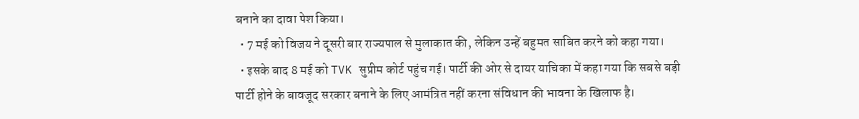बनाने का दावा पेश किया।
  • 7 मई को विजय ने दूसरी बार राज्यपाल से मुलाकात की, लेकिन उन्हें बहुमत साबित करने को कहा गया।
  • इसके बाद 8 मई को TVK सुप्रीम कोर्ट पहुंच गई। पार्टी की ओर से दायर याचिका में कहा गया कि सबसे बड़ी पार्टी होने के बावजूद सरकार बनाने के लिए आमंत्रित नहीं करना संविधान की भावना के खिलाफ है।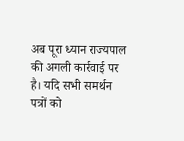अब पूरा ध्यान राज्यपाल की अगली कार्रवाई पर है। यदि सभी समर्थन पत्रों को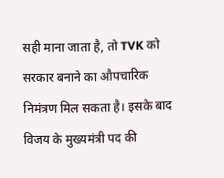सही माना जाता है, तो TVK को सरकार बनाने का औपचारिक निमंत्रण मिल सकता है। इसके बाद विजय के मुख्यमंत्री पद की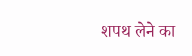शपथ लेने का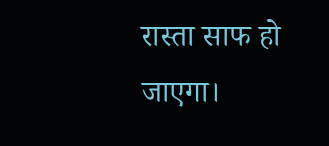रास्ता साफ हो जाएगा।